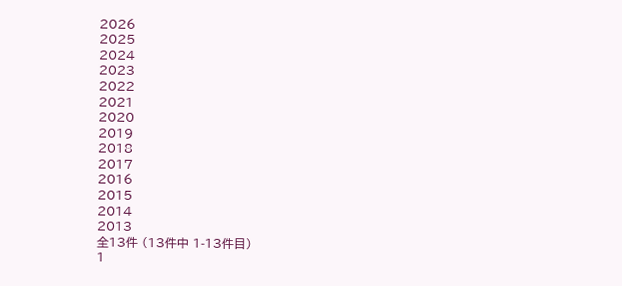2026
2025
2024
2023
2022
2021
2020
2019
2018
2017
2016
2015
2014
2013
全13件 (13件中 1-13件目)
1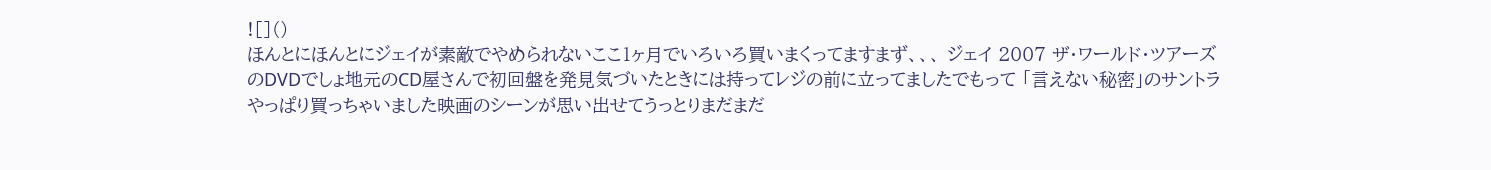![]()
ほんとにほんとにジェイが素敵でやめられないここ1ヶ月でいろいろ買いまくってますまず、、、 ジェイ 2007 ザ・ワールド・ツアーズのDVDでしょ地元のCD屋さんで初回盤を発見気づいたときには持ってレジの前に立ってましたでもって 「言えない秘密」のサントラやっぱり買っちゃいました映画のシーンが思い出せてうっとりまだまだ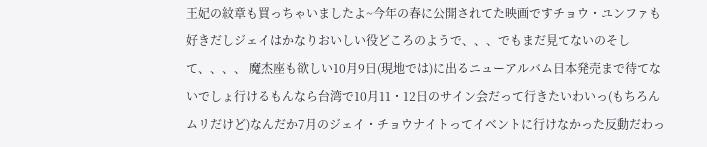王妃の紋章も買っちゃいましたよ~今年の春に公開されてた映画ですチョウ・ユンファも好きだしジェイはかなりおいしい役どころのようで、、、でもまだ見てないのそして、、、、 魔杰座も欲しい10月9日(現地では)に出るニューアルバム日本発売まで待てないでしょ行けるもんなら台湾で10月11・12日のサイン会だって行きたいわいっ(もちろんムリだけど)なんだか7月のジェイ・チョウナイトってイベントに行けなかった反動だわっ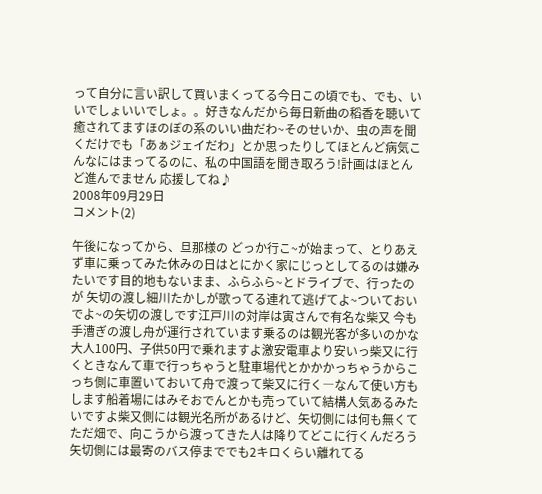って自分に言い訳して買いまくってる今日この頃でも、でも、いいでしょいいでしょ。。好きなんだから毎日新曲の稻香を聴いて癒されてますほのぼの系のいい曲だわ~そのせいか、虫の声を聞くだけでも「あぁジェイだわ」とか思ったりしてほとんど病気こんなにはまってるのに、私の中国語を聞き取ろう!計画はほとんど進んでません 応援してね♪
2008年09月29日
コメント(2)

午後になってから、旦那様の どっか行こ~が始まって、とりあえず車に乗ってみた休みの日はとにかく家にじっとしてるのは嫌みたいです目的地もないまま、ふらふら~とドライブで、行ったのが 矢切の渡し細川たかしが歌ってる連れて逃げてよ~ついておいでよ~の矢切の渡しです江戸川の対岸は寅さんで有名な柴又 今も手漕ぎの渡し舟が運行されています乗るのは観光客が多いのかな大人100円、子供50円で乗れますよ激安電車より安いっ柴又に行くときなんて車で行っちゃうと駐車場代とかかかっちゃうからこっち側に車置いておいて舟で渡って柴又に行く―なんて使い方もします船着場にはみそおでんとかも売っていて結構人気あるみたいですよ柴又側には観光名所があるけど、矢切側には何も無くてただ畑で、向こうから渡ってきた人は降りてどこに行くんだろう矢切側には最寄のバス停まででも2キロくらい離れてる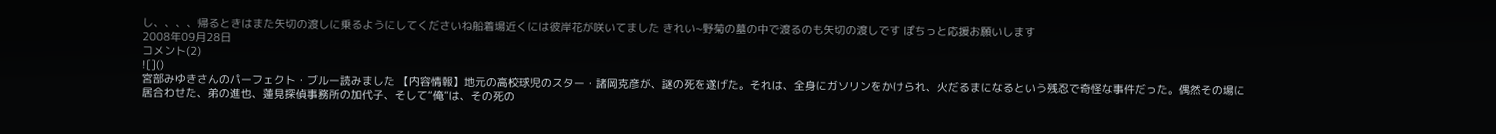し、、、、帰るときはまた矢切の渡しに乗るようにしてくださいね船着場近くには彼岸花が咲いてました きれい~野菊の墓の中で渡るのも矢切の渡しです ぽちっと応援お願いします
2008年09月28日
コメント(2)
![]()
宮部みゆきさんのパーフェクト・ブルー読みました 【内容情報】地元の高校球児のスター・諸岡克彦が、謎の死を遂げた。それは、全身にガソリンをかけられ、火だるまになるという残忍で奇怪な事件だった。偶然その場に居合わせた、弟の進也、蓮見探偵事務所の加代子、そして“俺”は、その死の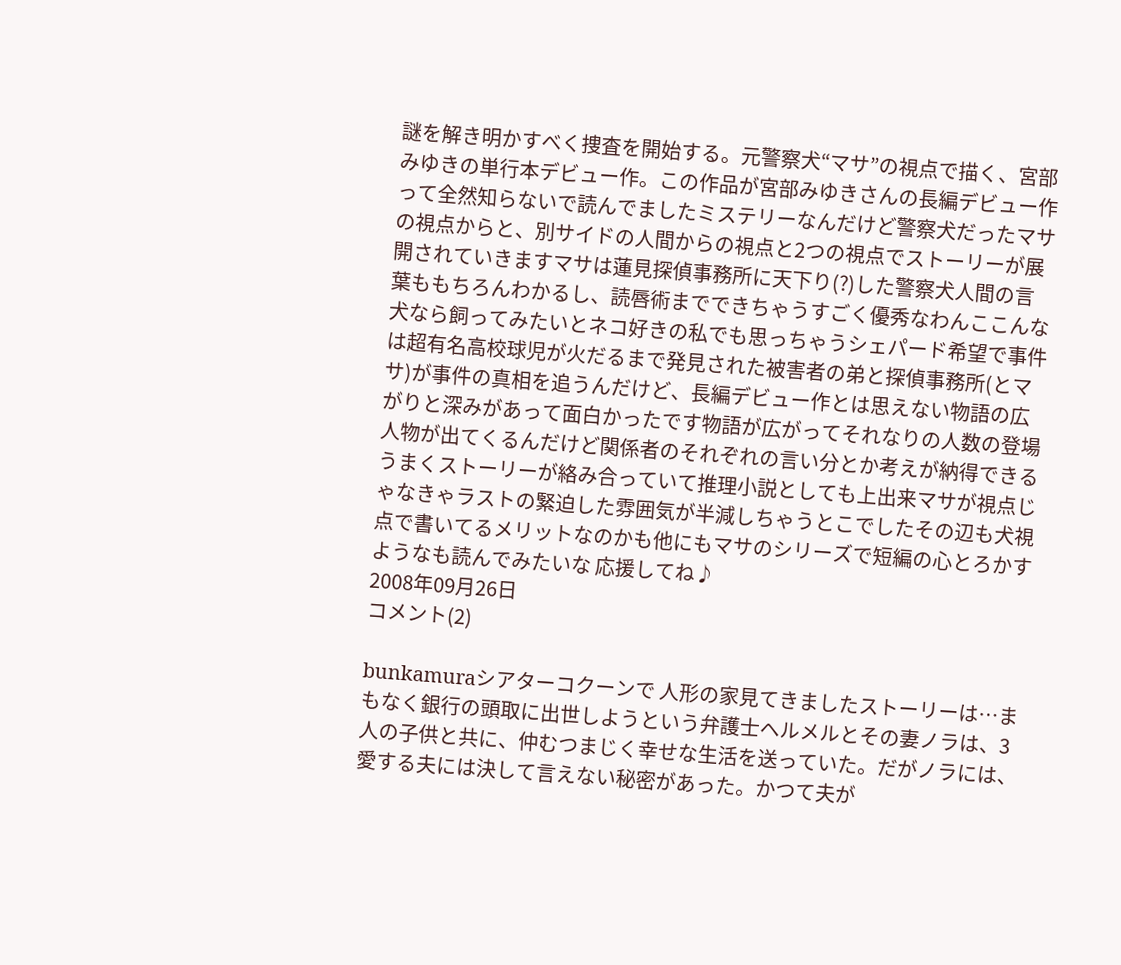謎を解き明かすべく捜査を開始する。元警察犬“マサ”の視点で描く、宮部みゆきの単行本デビュー作。この作品が宮部みゆきさんの長編デビュー作って全然知らないで読んでましたミステリーなんだけど警察犬だったマサの視点からと、別サイドの人間からの視点と2つの視点でストーリーが展開されていきますマサは蓮見探偵事務所に天下り(?)した警察犬人間の言葉ももちろんわかるし、読唇術までできちゃうすごく優秀なわんここんな犬なら飼ってみたいとネコ好きの私でも思っちゃうシェパード希望で事件は超有名高校球児が火だるまで発見された被害者の弟と探偵事務所(とマサ)が事件の真相を追うんだけど、長編デビュー作とは思えない物語の広がりと深みがあって面白かったです物語が広がってそれなりの人数の登場人物が出てくるんだけど関係者のそれぞれの言い分とか考えが納得できるうまくストーリーが絡み合っていて推理小説としても上出来マサが視点じゃなきゃラストの緊迫した雰囲気が半減しちゃうとこでしたその辺も犬視点で書いてるメリットなのかも他にもマサのシリーズで短編の心とろかすようなも読んでみたいな 応援してね♪
2008年09月26日
コメント(2)

bunkamuraシアターコクーンで 人形の家見てきましたストーリーは…まもなく銀行の頭取に出世しようという弁護士ヘルメルとその妻ノラは、3人の子供と共に、仲むつまじく幸せな生活を送っていた。だがノラには、愛する夫には決して言えない秘密があった。かつて夫が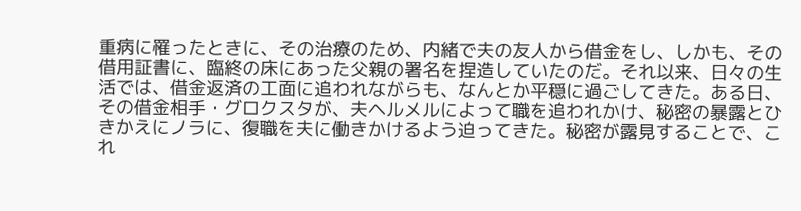重病に罹ったときに、その治療のため、内緒で夫の友人から借金をし、しかも、その借用証書に、臨終の床にあった父親の署名を捏造していたのだ。それ以来、日々の生活では、借金返済の工面に追われながらも、なんとか平穏に過ごしてきた。ある日、その借金相手・グロクスタが、夫ヘルメルによって職を追われかけ、秘密の暴露とひきかえにノラに、復職を夫に働きかけるよう迫ってきた。秘密が露見することで、これ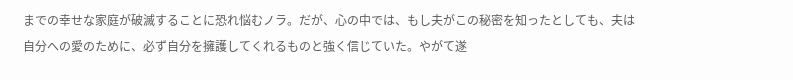までの幸せな家庭が破滅することに恐れ悩むノラ。だが、心の中では、もし夫がこの秘密を知ったとしても、夫は自分への愛のために、必ず自分を擁護してくれるものと強く信じていた。やがて遂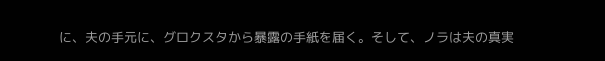に、夫の手元に、グロクスタから暴露の手紙を届く。そして、ノラは夫の真実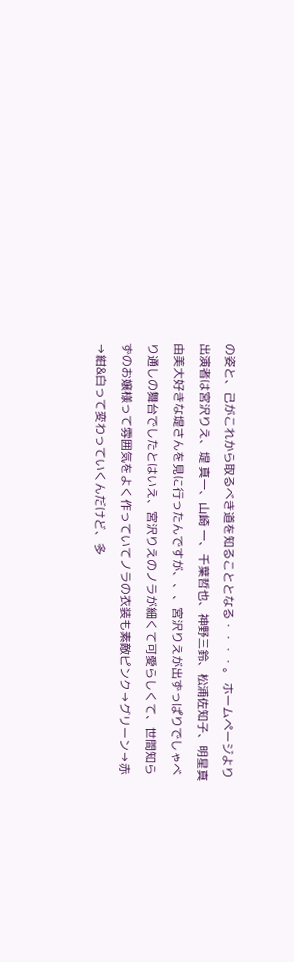の姿と、己がこれから取るべき道を知ることとなる・・・・。 ホームページより出演者は宮沢りえ、堤 真一、山崎 一、千葉哲也、神野三鈴、松浦佐知子、明星真由美大好きな堤さんを見に行ったんですが、、、宮沢りえが出ずっぱりでしゃべり通しの舞台でしたとはいえ、宮沢りえのノラが細くて可愛らしくて、世間知らずのお嬢様って雰囲気をよく作っていてノラの衣装も素敵ピンク→グリーン→赤→紺&白って変わっていくんだけど、多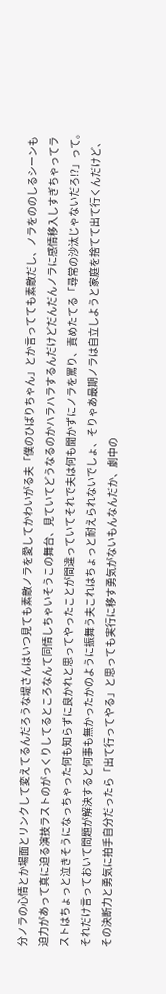分ノラの心情とか場面とリンクして変えてるんだろうな堤さんはいつ見ても素敵ノラを愛してかわいがる夫「僕のひばりちゃん」とか言ってても素敵だし、ノラをののしるシーンも迫力があって真に迫る演技ラストのがっくりしてるところなんて同情しちゃいそうこの舞台、見ていてどうなるのかハラハラするんだけどだんだんノラに感情移入しすぎちゃってラストはちょっと泣きそうになっちゃった何も知らずに良かれと思ってやったことが間違っていてそれで夫は何も聞かずにノラを罵り、責めたてる「尋常の沙汰じゃないだろ!?」って。それだけ言っておいて問題が解決すると何事も無かったかのように振舞う夫これはちょっと耐えられないでしょ、そりゃあ最期ノラは自立しようと家庭を捨てて出て行くんだけど、その決断力と勇気に拍手自分だったら「出て行ってやる」と思っても実行に移す勇気がないもんなんだか、劇中の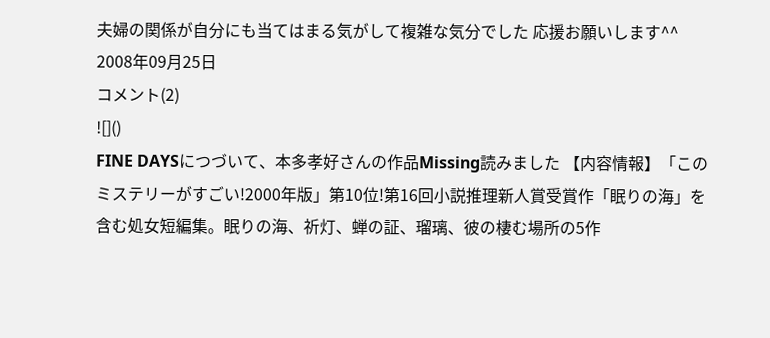夫婦の関係が自分にも当てはまる気がして複雑な気分でした 応援お願いします^^
2008年09月25日
コメント(2)
![]()
FINE DAYSにつづいて、本多孝好さんの作品Missing読みました 【内容情報】「このミステリーがすごい!2000年版」第10位!第16回小説推理新人賞受賞作「眠りの海」を含む処女短編集。眠りの海、祈灯、蝉の証、瑠璃、彼の棲む場所の5作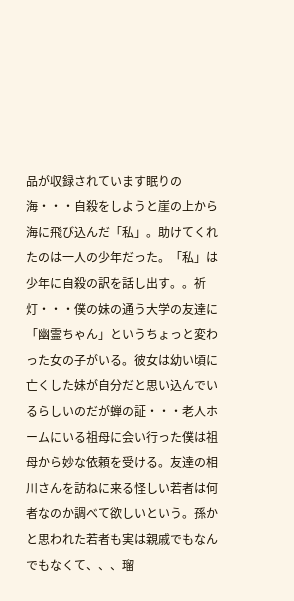品が収録されています眠りの海・・・自殺をしようと崖の上から海に飛び込んだ「私」。助けてくれたのは一人の少年だった。「私」は少年に自殺の訳を話し出す。。祈灯・・・僕の妹の通う大学の友達に「幽霊ちゃん」というちょっと変わった女の子がいる。彼女は幼い頃に亡くした妹が自分だと思い込んでいるらしいのだが蝉の証・・・老人ホームにいる祖母に会い行った僕は祖母から妙な依頼を受ける。友達の相川さんを訪ねに来る怪しい若者は何者なのか調べて欲しいという。孫かと思われた若者も実は親戚でもなんでもなくて、、、瑠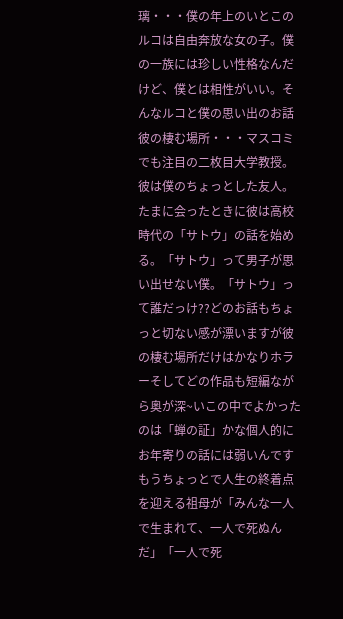璃・・・僕の年上のいとこのルコは自由奔放な女の子。僕の一族には珍しい性格なんだけど、僕とは相性がいい。そんなルコと僕の思い出のお話彼の棲む場所・・・マスコミでも注目の二枚目大学教授。彼は僕のちょっとした友人。たまに会ったときに彼は高校時代の「サトウ」の話を始める。「サトウ」って男子が思い出せない僕。「サトウ」って誰だっけ??どのお話もちょっと切ない感が漂いますが彼の棲む場所だけはかなりホラーそしてどの作品も短編ながら奥が深~いこの中でよかったのは「蝉の証」かな個人的にお年寄りの話には弱いんですもうちょっとで人生の終着点を迎える祖母が「みんな一人で生まれて、一人で死ぬんだ」「一人で死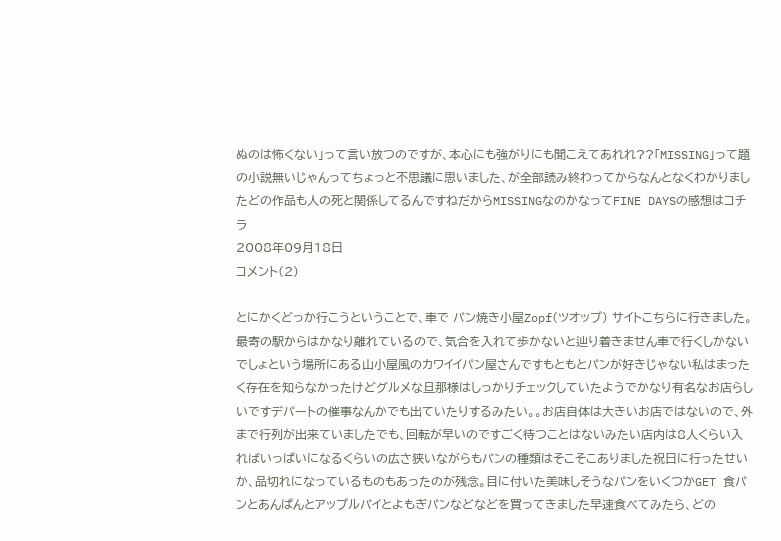ぬのは怖くない」って言い放つのですが、本心にも強がりにも聞こえてあれれ??「MISSING」って題の小説無いじゃんってちょっと不思議に思いました、が全部読み終わってからなんとなくわかりましたどの作品も人の死と関係してるんですねだからMISSINGなのかなってFINE DAYSの感想はコチラ
2008年09月18日
コメント(2)

とにかくどっか行こうということで、車で パン焼き小屋Zopf(ツオップ) サイトこちらに行きました。最寄の駅からはかなり離れているので、気合を入れて歩かないと辿り着きません車で行くしかないでしょという場所にある山小屋風のカワイイパン屋さんですもともとパンが好きじゃない私はまったく存在を知らなかったけどグルメな旦那様はしっかりチェックしていたようでかなり有名なお店らしいですデパートの催事なんかでも出ていたりするみたい。。お店自体は大きいお店ではないので、外まで行列が出来ていましたでも、回転が早いのですごく待つことはないみたい店内は8人くらい入ればいっぱいになるくらいの広さ狭いながらもパンの種類はそこそこありました祝日に行ったせいか、品切れになっているものもあったのが残念。目に付いた美味しそうなパンをいくつかGET 食パンとあんぱんとアップルパイとよもぎパンなどなどを買ってきました早速食べてみたら、どの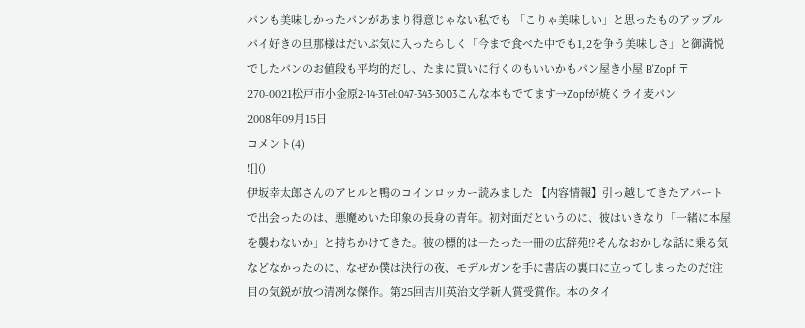パンも美味しかったパンがあまり得意じゃない私でも 「こりゃ美味しい」と思ったものアップルパイ好きの旦那様はだいぶ気に入ったらしく「今まで食べた中でも1,2を争う美味しさ」と御満悦でしたパンのお値段も平均的だし、たまに買いに行くのもいいかもパン屋き小屋 B'Zopf 〒270-0021松戸市小金原2-14-3Tel:047-343-3003こんな本もでてます→Zopfが焼くライ麦パン
2008年09月15日
コメント(4)
![]()
伊坂幸太郎さんのアヒルと鴨のコインロッカー読みました 【内容情報】引っ越してきたアパートで出会ったのは、悪魔めいた印象の長身の青年。初対面だというのに、彼はいきなり「一緒に本屋を襲わないか」と持ちかけてきた。彼の標的は―たった一冊の広辞苑!?そんなおかしな話に乗る気などなかったのに、なぜか僕は決行の夜、モデルガンを手に書店の裏口に立ってしまったのだ!注目の気鋭が放つ清冽な傑作。第25回吉川英治文学新人賞受賞作。本のタイ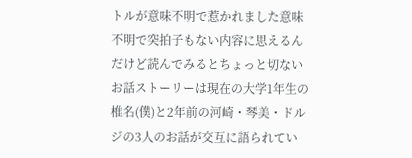トルが意味不明で惹かれました意味不明で突拍子もない内容に思えるんだけど読んでみるとちょっと切ないお話ストーリーは現在の大学1年生の椎名(僕)と2年前の河崎・琴美・ドルジの3人のお話が交互に語られてい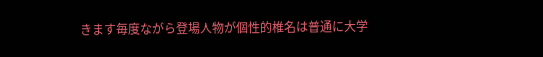きます毎度ながら登場人物が個性的椎名は普通に大学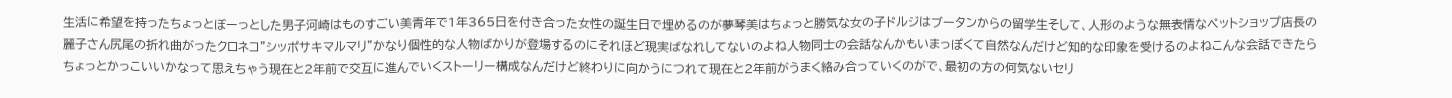生活に希望を持ったちょっとぼーっとした男子河崎はものすごい美青年で1年365日を付き合った女性の誕生日で埋めるのが夢琴美はちょっと勝気な女の子ドルジはブータンからの留学生そして、人形のような無表情なペットショップ店長の麗子さん尻尾の折れ曲がったクロネコ”シッポサキマルマリ”かなり個性的な人物ばかりが登場するのにそれほど現実ばなれしてないのよね人物同士の会話なんかもいまっぽくて自然なんだけど知的な印象を受けるのよねこんな会話できたらちょっとかっこいいかなって思えちゃう現在と2年前で交互に進んでいくストーリー構成なんだけど終わりに向かうにつれて現在と2年前がうまく絡み合っていくのがで、最初の方の何気ないセリ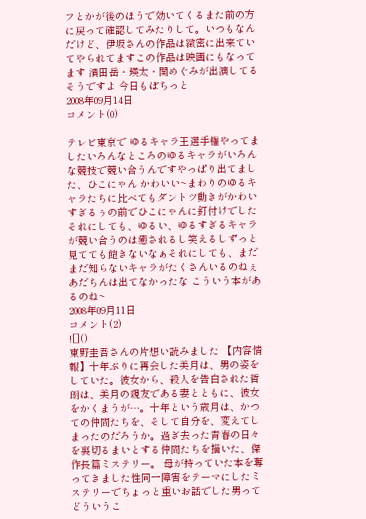フとかが後のほうで効いてくるまた前の方に戻って確認してみたりして。いつもなんだけど、伊坂さんの作品は緻密に出来ていてやられてますこの作品は映画にもなってます 濱田岳・瑛太・関めぐみが出演してるそうですよ 今日もぽちっと
2008年09月14日
コメント(0)

テレビ東京で ゆるキャラ王選手権やってましたいろんなところのゆるキャラがいろんな競技で競い合うんですやっぱり出てました、ひこにゃん かわいい~まわりのゆるキャラたちに比べてもダントツ動きがかわいすぎるぅの前でひこにゃんに釘付けでしたそれにしても、ゆるい、ゆるすぎるキャラが競い合うのは癒されるし笑えるしずっと見てても飽きないなぁそれにしても、まだまだ知らないキャラがたくさんいるのねぇ あだちんは出てなかったな こういう本があるのね~
2008年09月11日
コメント(2)
![]()
東野圭吾さんの片想い読みました 【内容情報】十年ぶりに再会した美月は、男の姿をしていた。彼女から、殺人を告白された哲朗は、美月の親友である妻とともに、彼女をかくまうが…。十年という歳月は、かつての仲間たちを、そして自分を、変えてしまったのだろうか。過ぎ去った青春の日々を裏切るまいとする仲間たちを描いた、傑作長篇ミステリー。 母が持っていた本を奪ってきました性同一障害をテーマにしたミステリーでちょっと重いお話でした男ってどういうこ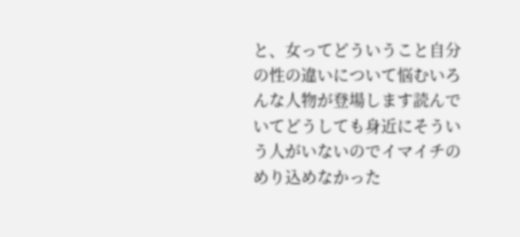と、女ってどういうこと自分の性の違いについて悩むいろんな人物が登場します読んでいてどうしても身近にそういう人がいないのでイマイチのめり込めなかった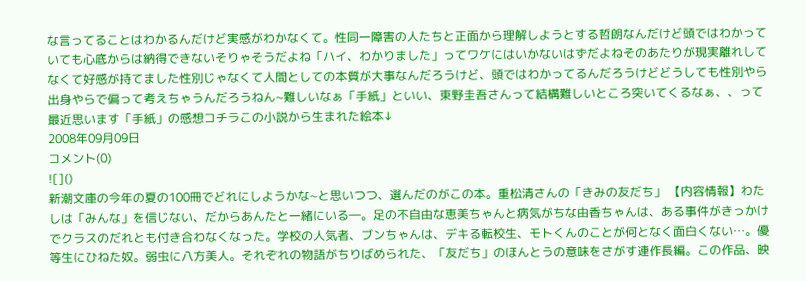な言ってることはわかるんだけど実感がわかなくて。性同一障害の人たちと正面から理解しようとする哲朗なんだけど頭ではわかっていても心底からは納得できないそりゃそうだよね「ハイ、わかりました」ってワケにはいかないはずだよねそのあたりが現実離れしてなくて好感が持てました性別じゃなくて人間としての本質が大事なんだろうけど、頭ではわかってるんだろうけどどうしても性別やら出身やらで偏って考えちゃうんだろうねん~難しいなぁ「手紙」といい、東野圭吾さんって結構難しいところ突いてくるなぁ、、って最近思います「手紙」の感想コチラこの小説から生まれた絵本↓
2008年09月09日
コメント(0)
![]()
新潮文庫の今年の夏の100冊でどれにしようかな~と思いつつ、選んだのがこの本。重松清さんの「きみの友だち」 【内容情報】わたしは「みんな」を信じない、だからあんたと一緒にいる―。足の不自由な恵美ちゃんと病気がちな由香ちゃんは、ある事件がきっかけでクラスのだれとも付き合わなくなった。学校の人気者、ブンちゃんは、デキる転校生、モトくんのことが何となく面白くない…。優等生にひねた奴。弱虫に八方美人。それぞれの物語がちりばめられた、「友だち」のほんとうの意味をさがす連作長編。この作品、映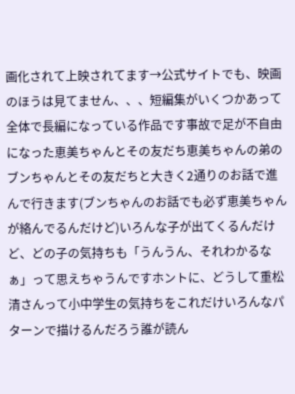画化されて上映されてます→公式サイトでも、映画のほうは見てません、、、短編集がいくつかあって全体で長編になっている作品です事故で足が不自由になった恵美ちゃんとその友だち恵美ちゃんの弟のブンちゃんとその友だちと大きく2通りのお話で進んで行きます(ブンちゃんのお話でも必ず恵美ちゃんが絡んでるんだけど)いろんな子が出てくるんだけど、どの子の気持ちも「うんうん、それわかるなぁ」って思えちゃうんですホントに、どうして重松清さんって小中学生の気持ちをこれだけいろんなパターンで描けるんだろう誰が読ん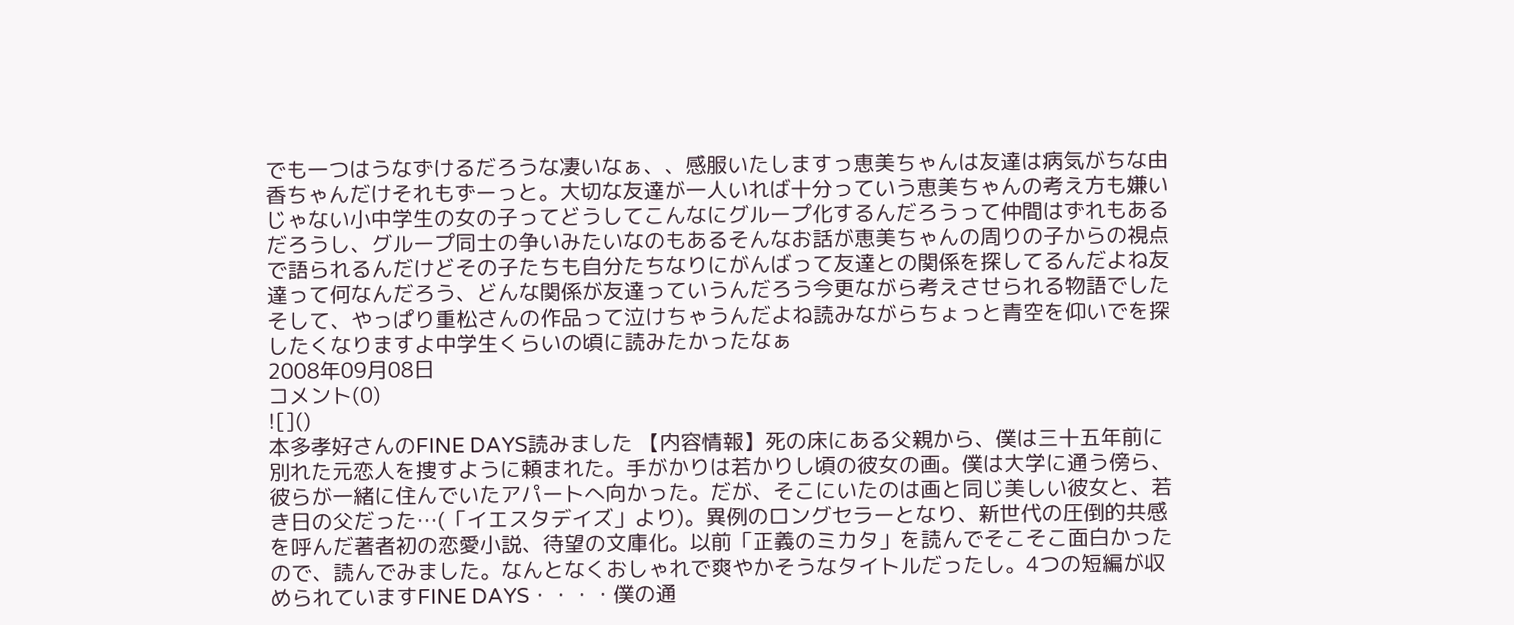でも一つはうなずけるだろうな凄いなぁ、、感服いたしますっ恵美ちゃんは友達は病気がちな由香ちゃんだけそれもずーっと。大切な友達が一人いれば十分っていう恵美ちゃんの考え方も嫌いじゃない小中学生の女の子ってどうしてこんなにグループ化するんだろうって仲間はずれもあるだろうし、グループ同士の争いみたいなのもあるそんなお話が恵美ちゃんの周りの子からの視点で語られるんだけどその子たちも自分たちなりにがんばって友達との関係を探してるんだよね友達って何なんだろう、どんな関係が友達っていうんだろう今更ながら考えさせられる物語でしたそして、やっぱり重松さんの作品って泣けちゃうんだよね読みながらちょっと青空を仰いでを探したくなりますよ中学生くらいの頃に読みたかったなぁ
2008年09月08日
コメント(0)
![]()
本多孝好さんのFINE DAYS読みました 【内容情報】死の床にある父親から、僕は三十五年前に別れた元恋人を捜すように頼まれた。手がかりは若かりし頃の彼女の画。僕は大学に通う傍ら、彼らが一緒に住んでいたアパートへ向かった。だが、そこにいたのは画と同じ美しい彼女と、若き日の父だった…(「イエスタデイズ」より)。異例のロングセラーとなり、新世代の圧倒的共感を呼んだ著者初の恋愛小説、待望の文庫化。以前「正義のミカタ」を読んでそこそこ面白かったので、読んでみました。なんとなくおしゃれで爽やかそうなタイトルだったし。4つの短編が収められていますFINE DAYS・・・・僕の通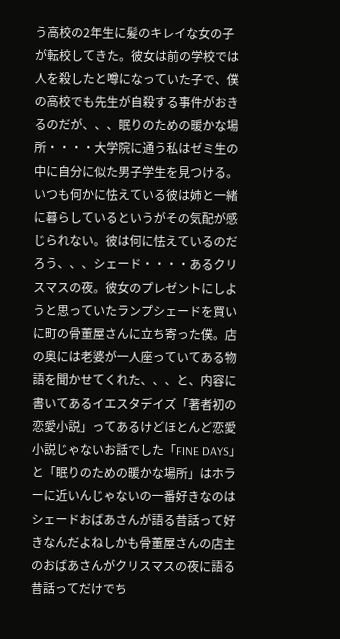う高校の2年生に髪のキレイな女の子が転校してきた。彼女は前の学校では人を殺したと噂になっていた子で、僕の高校でも先生が自殺する事件がおきるのだが、、、眠りのための暖かな場所・・・・大学院に通う私はゼミ生の中に自分に似た男子学生を見つける。いつも何かに怯えている彼は姉と一緒に暮らしているというがその気配が感じられない。彼は何に怯えているのだろう、、、シェード・・・・あるクリスマスの夜。彼女のプレゼントにしようと思っていたランプシェードを買いに町の骨董屋さんに立ち寄った僕。店の奥には老婆が一人座っていてある物語を聞かせてくれた、、、と、内容に書いてあるイエスタデイズ「著者初の恋愛小説」ってあるけどほとんど恋愛小説じゃないお話でした「FINE DAYS」と「眠りのための暖かな場所」はホラーに近いんじゃないの一番好きなのはシェードおばあさんが語る昔話って好きなんだよねしかも骨董屋さんの店主のおばあさんがクリスマスの夜に語る昔話ってだけでち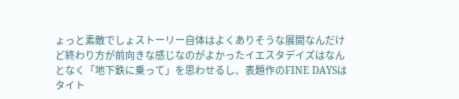ょっと素敵でしょストーリー自体はよくありそうな展開なんだけど終わり方が前向きな感じなのがよかったイエスタデイズはなんとなく「地下鉄に乗って」を思わせるし、表題作のFINE DAYSはタイト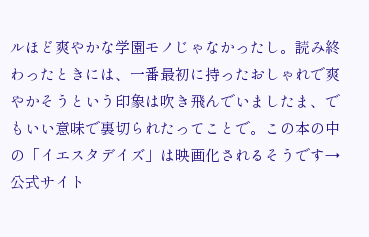ルほど爽やかな学園モノじゃなかったし。読み終わったときには、一番最初に持ったおしゃれで爽やかそうという印象は吹き飛んでいましたま、でもいい意味で裏切られたってことで。この本の中の「イエスタデイズ」は映画化されるそうです→公式サイト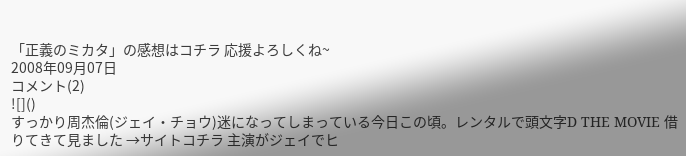「正義のミカタ」の感想はコチラ 応援よろしくね~
2008年09月07日
コメント(2)
![]()
すっかり周杰倫(ジェイ・チョウ)迷になってしまっている今日この頃。レンタルで頭文字D THE MOVIE 借りてきて見ました →サイトコチラ 主演がジェイでヒ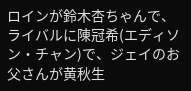ロインが鈴木杏ちゃんで、ライバルに陳冠希(エディソン・チャン)で、ジェイのお父さんが黄秋生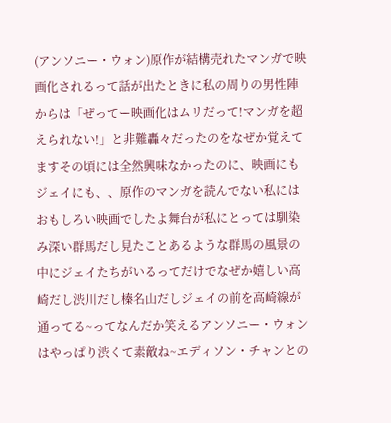(アンソニー・ウォン)原作が結構売れたマンガで映画化されるって話が出たときに私の周りの男性陣からは「ぜってー映画化はムリだって!マンガを超えられない!」と非難轟々だったのをなぜか覚えてますその頃には全然興味なかったのに、映画にもジェイにも、、原作のマンガを読んでない私にはおもしろい映画でしたよ舞台が私にとっては馴染み深い群馬だし見たことあるような群馬の風景の中にジェイたちがいるってだけでなぜか嬉しい高崎だし渋川だし榛名山だしジェイの前を高崎線が通ってる~ってなんだか笑えるアンソニー・ウォンはやっぱり渋くて素敵ね~エディソン・チャンとの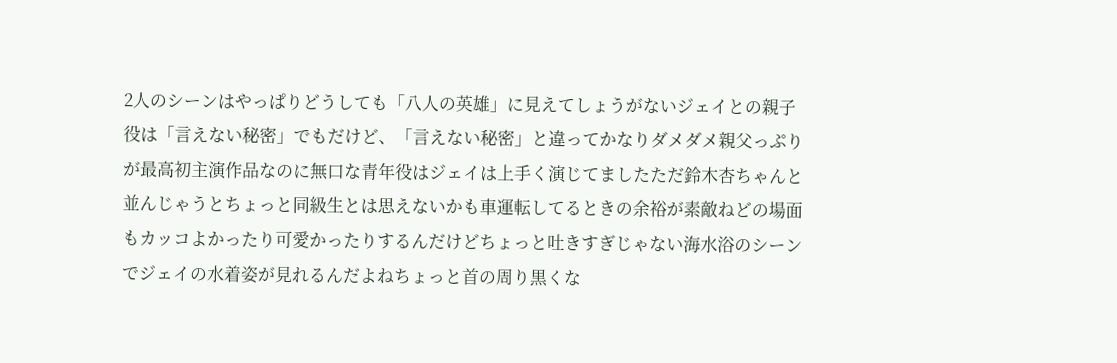2人のシーンはやっぱりどうしても「八人の英雄」に見えてしょうがないジェイとの親子役は「言えない秘密」でもだけど、「言えない秘密」と違ってかなりダメダメ親父っぷりが最高初主演作品なのに無口な青年役はジェイは上手く演じてましたただ鈴木杏ちゃんと並んじゃうとちょっと同級生とは思えないかも車運転してるときの余裕が素敵ねどの場面もカッコよかったり可愛かったりするんだけどちょっと吐きすぎじゃない海水浴のシーンでジェイの水着姿が見れるんだよねちょっと首の周り黒くな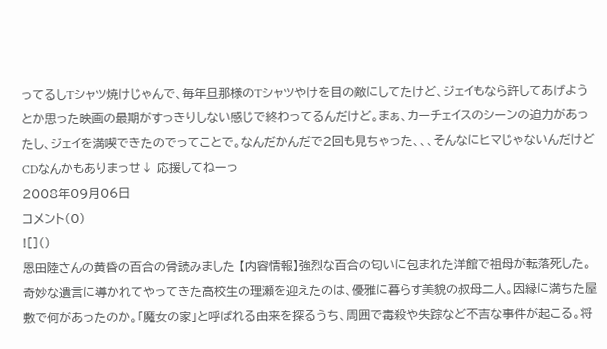ってるしTシャツ焼けじゃんで、毎年旦那様のTシャツやけを目の敵にしてたけど、ジェイもなら許してあげようとか思った映画の最期がすっきりしない感じで終わってるんだけど。まぁ、カーチェイスのシーンの迫力があったし、ジェイを満喫できたのでってことで。なんだかんだで2回も見ちゃった、、、そんなにヒマじゃないんだけど CDなんかもありまっせ↓ 応援してねーっ
2008年09月06日
コメント(0)
![]()
恩田陸さんの黄昏の百合の骨読みました 【内容情報】強烈な百合の匂いに包まれた洋館で祖母が転落死した。奇妙な遺言に導かれてやってきた高校生の理瀬を迎えたのは、優雅に暮らす美貌の叔母二人。因縁に満ちた屋敷で何があったのか。「魔女の家」と呼ばれる由来を探るうち、周囲で毒殺や失踪など不吉な事件が起こる。将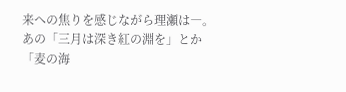来への焦りを感じながら理瀬は―。 あの「三月は深き紅の淵を」とか「麦の海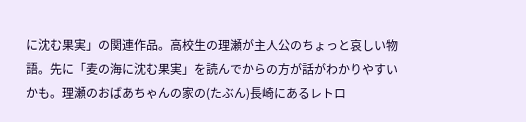に沈む果実」の関連作品。高校生の理瀬が主人公のちょっと哀しい物語。先に「麦の海に沈む果実」を読んでからの方が話がわかりやすいかも。理瀬のおばあちゃんの家の(たぶん)長崎にあるレトロ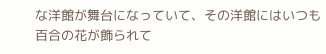な洋館が舞台になっていて、その洋館にはいつも百合の花が飾られて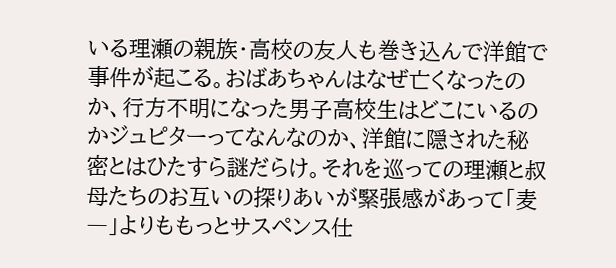いる理瀬の親族・高校の友人も巻き込んで洋館で事件が起こる。おばあちゃんはなぜ亡くなったのか、行方不明になった男子高校生はどこにいるのかジュピターってなんなのか、洋館に隠された秘密とはひたすら謎だらけ。それを巡っての理瀬と叔母たちのお互いの探りあいが緊張感があって「麦―」よりももっとサスペンス仕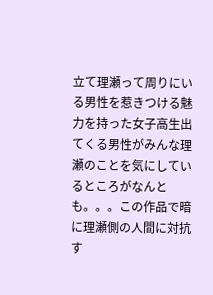立て理瀬って周りにいる男性を惹きつける魅力を持った女子高生出てくる男性がみんな理瀬のことを気にしているところがなんとも。。。この作品で暗に理瀬側の人間に対抗す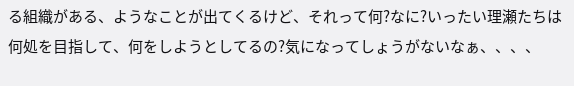る組織がある、ようなことが出てくるけど、それって何?なに?いったい理瀬たちは何処を目指して、何をしようとしてるの?気になってしょうがないなぁ、、、、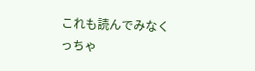これも読んでみなくっちゃ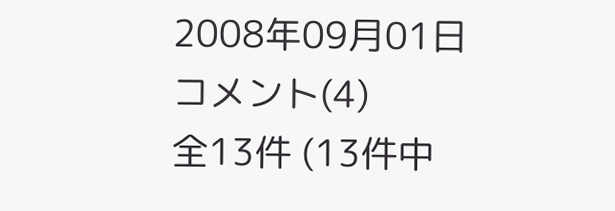2008年09月01日
コメント(4)
全13件 (13件中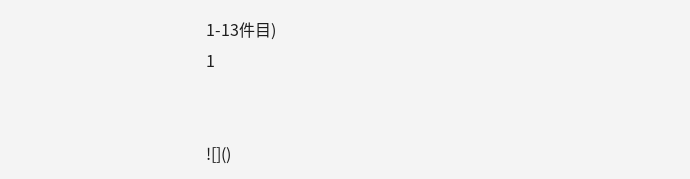1-13件目)
1


![]()